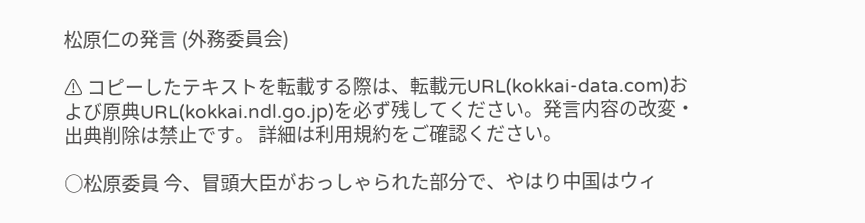松原仁の発言 (外務委員会)

⚠ コピーしたテキストを転載する際は、転載元URL(kokkai-data.com)および原典URL(kokkai.ndl.go.jp)を必ず残してください。発言内容の改変・出典削除は禁止です。 詳細は利用規約をご確認ください。

○松原委員 今、冒頭大臣がおっしゃられた部分で、やはり中国はウィ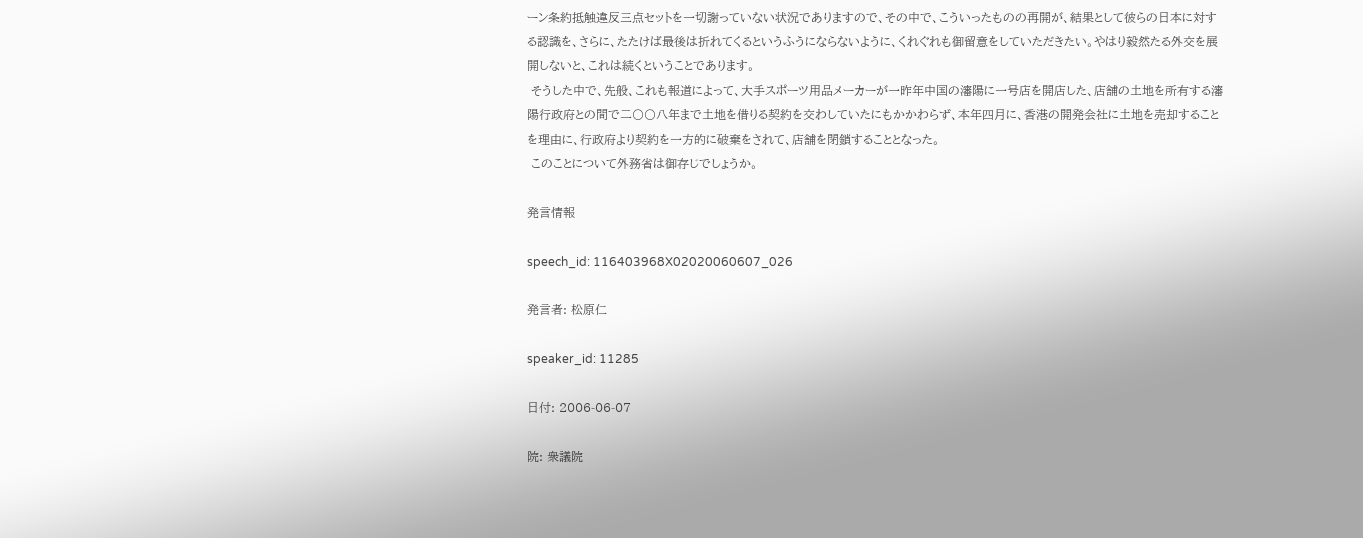ーン条約抵触違反三点セットを一切謝っていない状況でありますので、その中で、こういったものの再開が、結果として彼らの日本に対する認識を、さらに、たたけば最後は折れてくるというふうにならないように、くれぐれも御留意をしていただきたい。やはり毅然たる外交を展開しないと、これは続くということであります。
 そうした中で、先般、これも報道によって、大手スポーツ用品メーカーが一昨年中国の瀋陽に一号店を開店した、店舗の土地を所有する瀋陽行政府との間で二〇〇八年まで土地を借りる契約を交わしていたにもかかわらず、本年四月に、香港の開発会社に土地を売却することを理由に、行政府より契約を一方的に破棄をされて、店舗を閉鎖することとなった。
 このことについて外務省は御存じでしょうか。

発言情報

speech_id: 116403968X02020060607_026

発言者: 松原仁

speaker_id: 11285

日付: 2006-06-07

院: 衆議院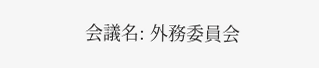会議名: 外務委員会